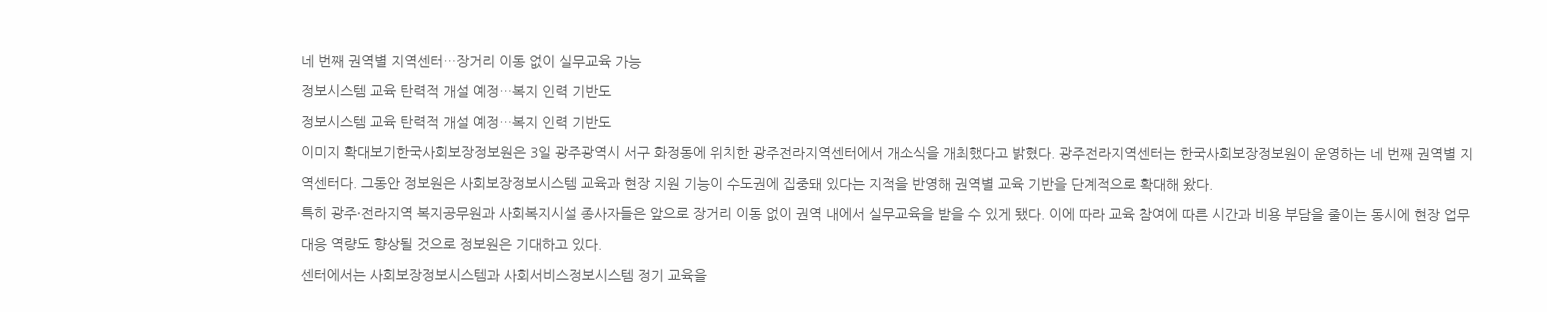네 번째 권역별 지역센터…장거리 이동 없이 실무교육 가능
정보시스템 교육 탄력적 개설 예정…복지 인력 기반도
정보시스템 교육 탄력적 개설 예정…복지 인력 기반도
이미지 확대보기한국사회보장정보원은 3일 광주광역시 서구 화정동에 위치한 광주전라지역센터에서 개소식을 개최했다고 밝혔다. 광주전라지역센터는 한국사회보장정보원이 운영하는 네 번째 권역별 지역센터다. 그동안 정보원은 사회보장정보시스템 교육과 현장 지원 기능이 수도권에 집중돼 있다는 지적을 반영해 권역별 교육 기반을 단계적으로 확대해 왔다.
특히 광주·전라지역 복지공무원과 사회복지시설 종사자들은 앞으로 장거리 이동 없이 권역 내에서 실무교육을 받을 수 있게 됐다. 이에 따라 교육 참여에 따른 시간과 비용 부담을 줄이는 동시에 현장 업무 대응 역량도 향상될 것으로 정보원은 기대하고 있다.
센터에서는 사회보장정보시스템과 사회서비스정보시스템 정기 교육을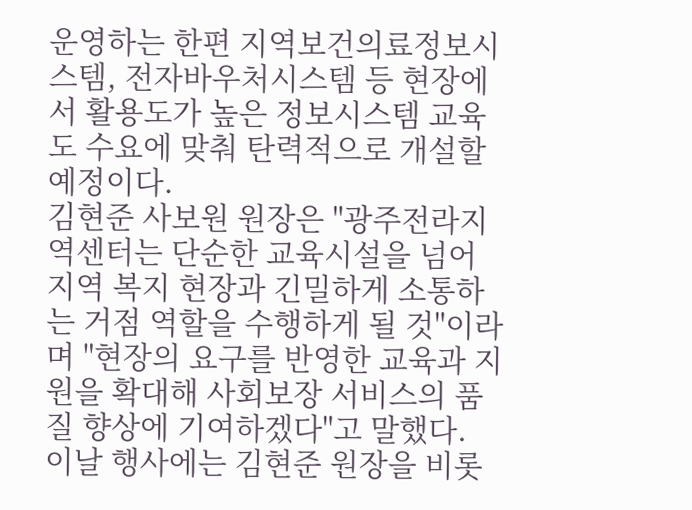운영하는 한편 지역보건의료정보시스템, 전자바우처시스템 등 현장에서 활용도가 높은 정보시스템 교육도 수요에 맞춰 탄력적으로 개설할 예정이다.
김현준 사보원 원장은 "광주전라지역센터는 단순한 교육시설을 넘어 지역 복지 현장과 긴밀하게 소통하는 거점 역할을 수행하게 될 것"이라며 "현장의 요구를 반영한 교육과 지원을 확대해 사회보장 서비스의 품질 향상에 기여하겠다"고 말했다.
이날 행사에는 김현준 원장을 비롯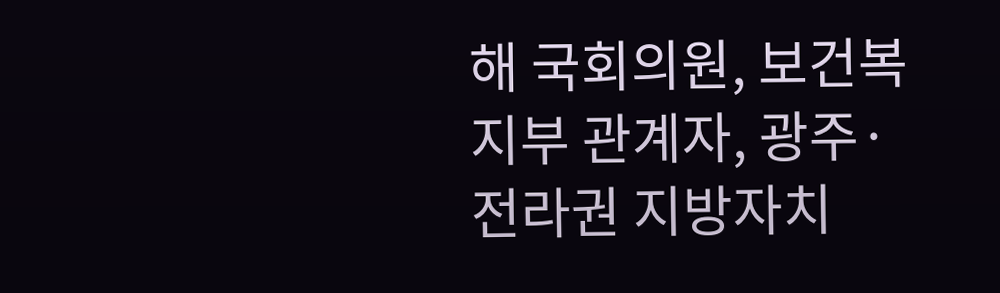해 국회의원, 보건복지부 관계자, 광주·전라권 지방자치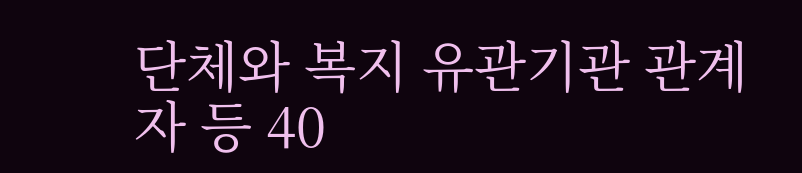단체와 복지 유관기관 관계자 등 40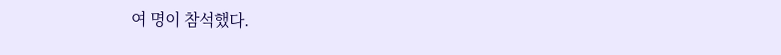여 명이 참석했다.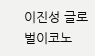이진성 글로벌이코노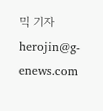믹 기자 herojin@g-enews.com